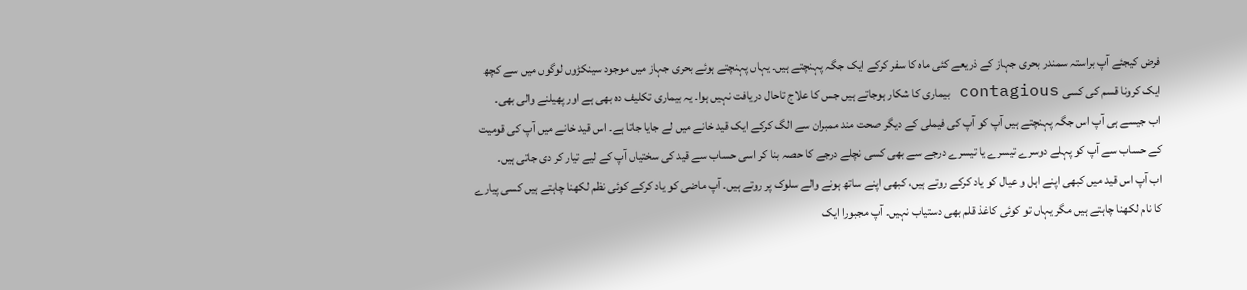فرض کیجئے آپ براستہ سمندر بحری جہاز کے ذریعے کئی ماہ کا سفر کرکے ایک جگہ پہنچتے ہیں۔ یہاں پہنچتے ہوئے بحری جہاز میں موجود سینکڑوں لوگوں میں سے کچھ ایک کرونا قسم کی کسی contagious بیماری کا شکار ہوجاتے ہیں جس کا علاج تاحال دریافت نہیں ہوا۔ یہ بیماری تکلیف دہ بھی ہے اور پھیلنے والی بھی۔
اب جیسے ہی آپ اس جگہ پہنچتے ہیں آپ کو آپ کی فیملی کے دیگر صحت مند ممبران سے الگ کرکے ایک قید خانے میں لے جایا جاتا ہے۔ اس قید خانے میں آپ کی قومیت کے حساب سے آپ کو پہلے دوسرے تیسرے یا تیسرے درجے سے بھی کسی نچلے درجے کا حصہ بنا کر اسی حساب سے قید کی سختیاں آپ کے لیے تیار کر دی جاتی ہیں۔
اب آپ اس قید میں کبھی اپنے اہل و عیال کو یاد کرکے روتے ہیں، کبھی اپنے ساتھ ہونے والے سلوک پر روتے ہیں۔ آپ ماضی کو یاد کرکے کوئی نظم لکھنا چاہتے ہیں کسی پیارے کا نام لکھنا چاہتے ہیں مگر یہاں تو کوئی کاغذ قلم بھی دستیاب نہیں۔ آپ مجبورا ایک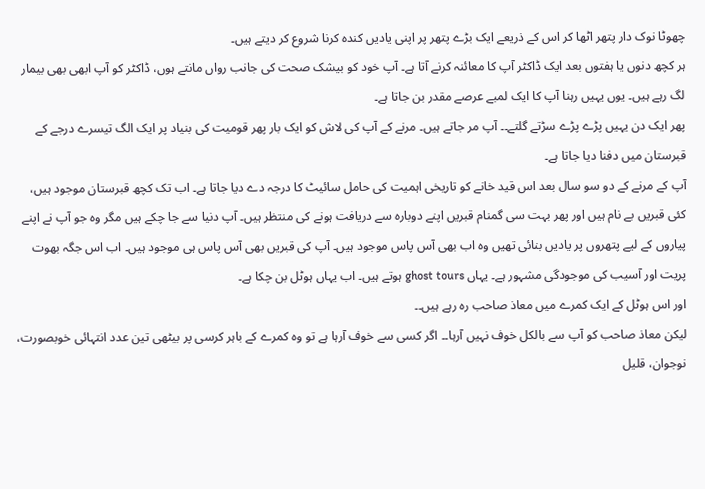چھوٹا نوک دار پتھر اٹھا کر اس کے ذریعے ایک بڑے پتھر پر اپنی یادیں کندہ کرنا شروع کر دیتے ہیں۔
ہر کچھ دنوں یا ہفتوں بعد ایک ڈاکٹر آپ کا معائنہ کرنے آتا ہے۔ آپ خود کو بیشک صحت کی جانب رواں مانتے ہوں، ڈاکٹر کو آپ ابھی بھی بیمار لگ رہے ہیں۔ یوں یہیں رہنا آپ کا ایک لمبے عرصے مقدر بن جاتا ہے۔
پھر ایک دن یہیں پڑے پڑے سڑتے گلتے۔۔ آپ مر جاتے ہیں۔ مرنے کے آپ کی لاش کو ایک بار پھر قومیت کی بنیاد پر ایک الگ تیسرے درجے کے قبرستان میں دفنا دیا جاتا ہے۔
آپ کے مرنے کے دو سو سال بعد اس قید خانے کو تاریخی اہمیت کی حامل سائیٹ کا درجہ دے دیا جاتا ہے۔ اب تک کچھ قبرستان موجود ہیں، کئی قبریں بے نام ہیں اور پھر بہت سی گمنام قبریں اپنے دوبارہ سے دریافت ہونے کی منتظر ہیں۔ آپ دنیا سے جا چکے ہیں مگر وہ جو آپ نے اپنے پیاروں کے لیے پتھروں پر یادیں بنائی تھیں وہ اب بھی آس پاس موجود ہیں۔ آپ کی قبریں بھی آس پاس ہی موجود ہیں۔ اب اس جگہ بھوت پریت اور آسیب کی موجودگی مشہور ہے۔ یہاں ghost tours ہوتے ہیں۔ اب یہاں ہوٹل بن چکا ہے۔
اور اس ہوٹل کے ایک کمرے میں معاذ صاحب رہ رہے ہیں۔۔
لیکن معاذ صاحب کو آپ سے بالکل خوف نہیں آرہا۔۔ اگر کسی سے خوف آرہا ہے تو وہ کمرے کے باہر کرسی پر بیٹھی تین عدد انتہائی خوبصورت، نوجوان، قلیل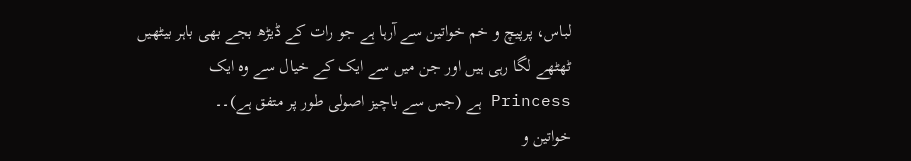لباس، پرپیچ و خم خواتین سے آرہا ہے جو رات کے ڈیڑھ بجے بھی باہر بیٹھیں ٹھٹھے لگا رہی ہیں اور جن میں سے ایک کے خیال سے وہ ایک Princess ہے (جس سے باچیز اصولی طور پر متفق ہے)۔۔
خواتین و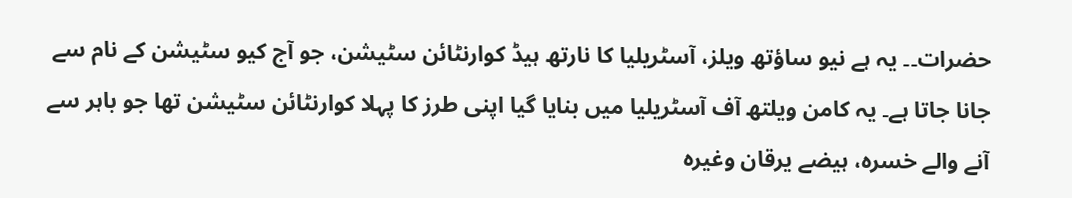حضرات۔۔ یہ ہے نیو ساؤتھ ویلز، آسٹریلیا کا نارتھ ہیڈ کوارنٹائن سٹیشن، جو آج کیو سٹیشن کے نام سے جانا جاتا ہے۔ یہ کامن ویلتھ آف آسٹریلیا میں بنایا گیا اپنی طرز کا پہلا کوارنٹائن سٹیشن تھا جو باہر سے آنے والے خسرہ، ہیضے یرقان وغیرہ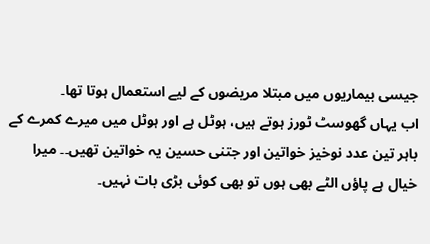جیسی بیماریوں میں مبتلا مریضوں کے لیے استعمال ہوتا تھا۔
اب یہاں گھوسٹ ٹورز ہوتے ہیں، ہوٹل ہے اور ہوٹل میں میرے کمرے کے باہر تین عدد نوخیز خواتین اور جتنی حسین یہ خواتین تھیں۔۔ میرا خیال ہے پاؤں الٹے بھی ہوں تو بھی کوئی بڑی بات نہیں۔